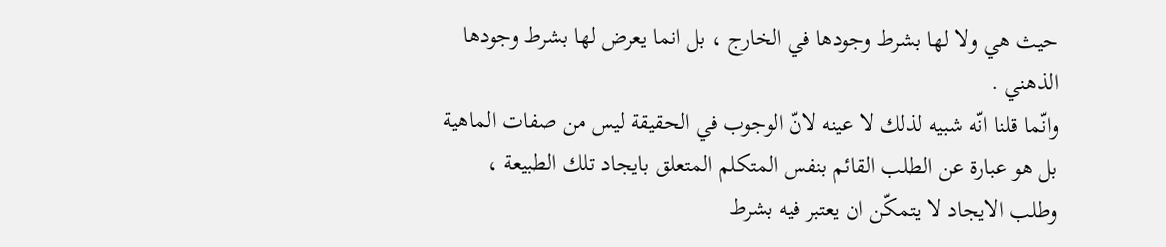حيث هي ولا لها بشرط وجودها في الخارج ، بل انما يعرض لها بشرط وجودها الذهني .
وانّما قلنا انّه شبيه لذلك لا عينه لانّ الوجوب في الحقيقة ليس من صفات الماهية بل هو عبارة عن الطلب القائم بنفس المتكلم المتعلق بايجاد تلك الطبيعة ، وطلب الايجاد لا يتمكّن ان يعتبر فيه بشرط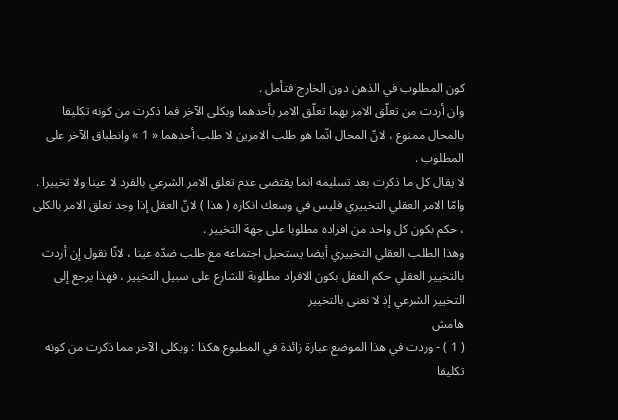كون المطلوب في الذهن دون الخارج فتأمل .
وان أردت من تعلّق الامر بهما تعلّق الامر بأحدهما وبكلى الآخر فما ذكرت من كونه تكليفا بالمحال ممنوع ، لانّ المحال انّما هو طلب الامرين لا طلب أحدهما « 1 » وانطباق الآخر على المطلوب .
لا يقال كل ما ذكرت بعد تسليمه انما يقتضى عدم تعلق الامر الشرعي بالفرد لا عينا ولا تخييرا .
وامّا الامر العقلي التخييري فليس في وسعك انكاره ( هذا ) لانّ العقل إذا وجد تعلق الامر بالكلى ، حكم بكون كل واحد من افراده مطلوبا على جهة التخيير .
وهذا الطلب العقلي التخييري أيضا يستحيل اجتماعه مع طلب ضدّه عينا ، لانّا نقول إن أردت بالتخيير العقلي حكم العقل بكون الافراد مطلوبة للشارع على سبيل التخيير ، فهذا يرجع إلى التخيير الشرعي إذ لا نعنى بالتخيير
هامش
( 1 ) - وردت في هذا الموضع عبارة زائدة في المطبوع هكذا : وبكلى الآخر مما ذكرت من كونه تكليفا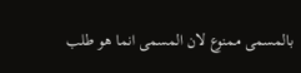بالمسمى ممنوع لان المسمى انما هو طلب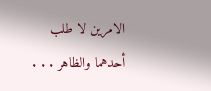الامرين لا طلب أحدهما والظاهر . . .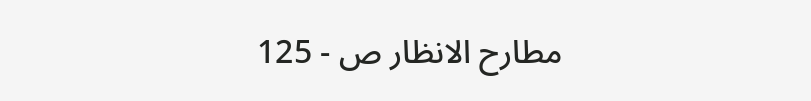مطارح الانظار ص - 125